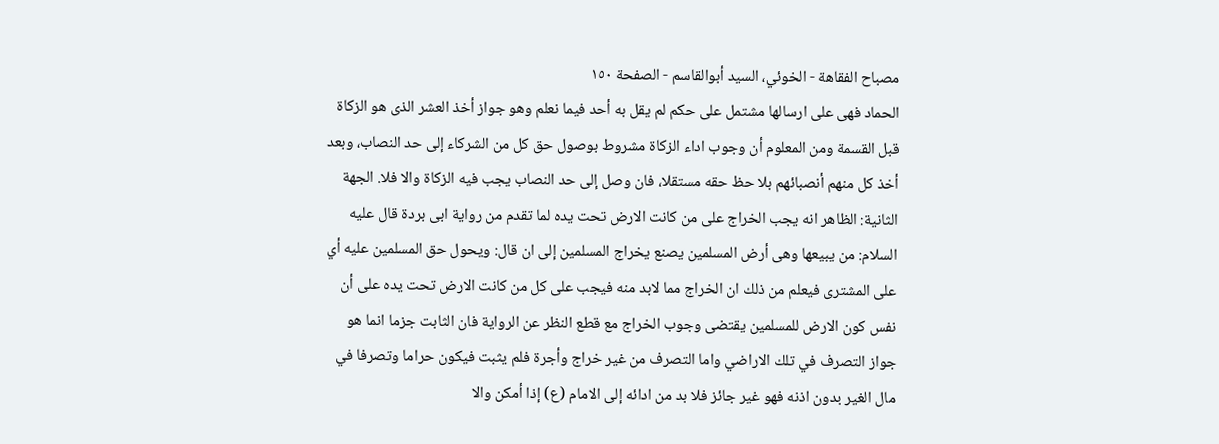مصباح الفقاهة - الخوئي، السيد أبوالقاسم - الصفحة ١٥٠
الحماد فهى على ارسالها مشتمل على حكم لم يقل به أحد فيما نعلم وهو جواز أخذ العشر الذى هو الزكاة قبل القسمة ومن المعلوم أن وجوب اداء الزكاة مشروط بوصول حق كل من الشركاء إلى حد النصاب، وبعد أخذ كل منهم أنصبائهم بلا حظ حقه مستقلا، فان وصل إلى حد النصاب يجب فيه الزكاة والا فلا. الجهة الثانية: الظاهر انه يجب الخراج على من كانت الارض تحت يده لما تقدم من رواية ابى بردة قال عليه السلام: من يبيعها وهى أرض المسلمين يصنع يخراج المسلمين إلى ان قال: ويحول حق المسلمين عليه أي على المشترى فيعلم من ذلك ان الخراج مما لابد منه فيجب على كل من كانت الارض تحت يده على أن نفس كون الارض للمسلمين يقتضى وجوب الخراج مع قطع النظر عن الرواية فان الثابت جزما انما هو جواز التصرف في تلك الاراضي واما التصرف من غير خراج وأجرة فلم يثبت فيكون حراما وتصرفا في مال الغير بدون اذنه فهو غير جائز فلا بد من ادائه إلى الامام (ع) إذا أمكن والا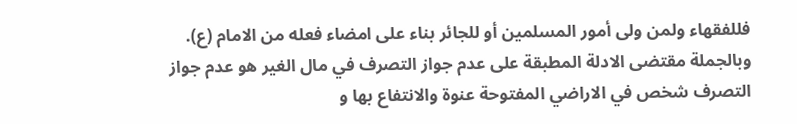فللفقهاء ولمن ولى أمور المسلمين أو للجائر بناء على امضاء فعله من الامام (ع). وبالجملة مقتضى الادلة المطبقة على عدم جواز التصرف في مال الغير هو عدم جواز التصرف شخص في الاراضي المفتوحة عنوة والانتفاع بها و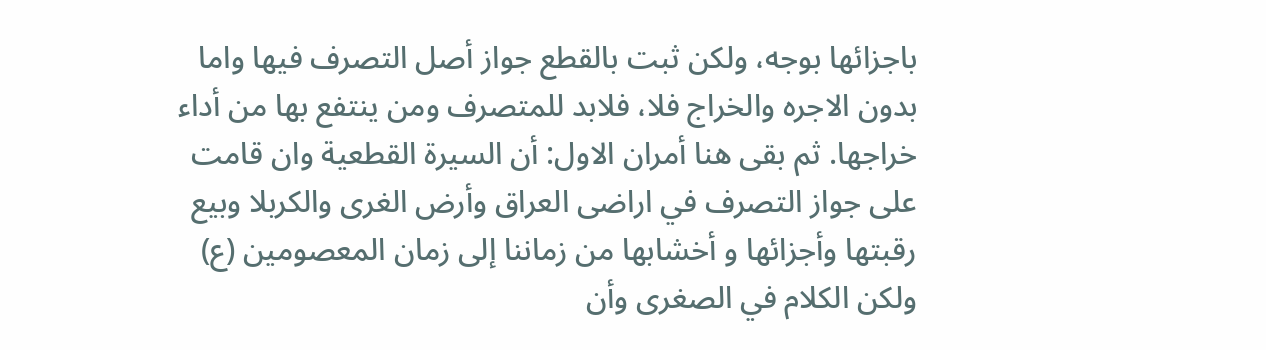باجزائها بوجه، ولكن ثبت بالقطع جواز أصل التصرف فيها واما بدون الاجره والخراج فلا، فلابد للمتصرف ومن ينتفع بها من أداء خراجها. ثم بقى هنا أمران الاول: أن السيرة القطعية وان قامت على جواز التصرف في اراضى العراق وأرض الغرى والكربلا وبيع رقبتها وأجزائها و أخشابها من زماننا إلى زمان المعصومين (ع) ولكن الكلام في الصغرى وأن